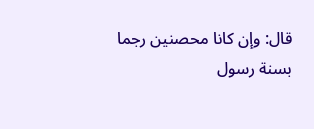قال: وإن كانا محصنين رجما بسنة رسول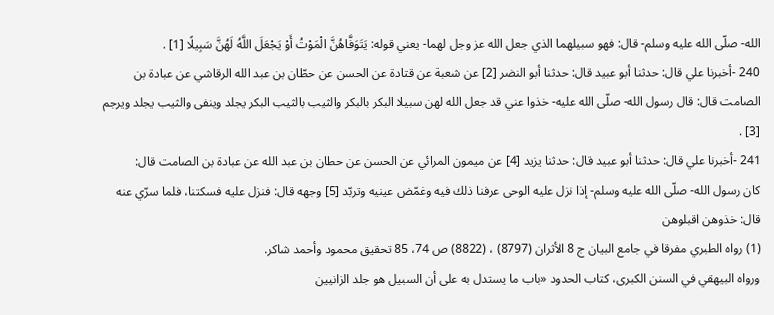الله- صلّى الله عليه وسلم- قال: فهو سبيلهما الذي جعل الله عز وجل لهما- يعني قوله: يَتَوَفَّاهُنَّ الْمَوْتُ أَوْ يَجْعَلَ اللَّهُ لَهُنَّ سَبِيلًا [1] .
240 -أخبرنا علي قال: حدثنا أبو عبيد قال: حدثنا أبو النضر [2] عن شعبة عن قتادة عن الحسن عن حطّان بن عبد الله الرقاشي عن عبادة بن الصامت قال: قال رسول الله- صلّى الله عليه- خذوا عني قد جعل الله لهن سبيلا البكر بالبكر والثيب بالثيب البكر يجلد وينفى والثيب يجلد ويرجم [3] .
241 -أخبرنا علي قال: حدثنا أبو عبيد قال: حدثنا يزيد [4] عن ميمون المرائي عن الحسن عن حطان بن عبد الله عن عبادة بن الصامت قال:
كان رسول الله- صلّى الله عليه وسلم- إذا نزل عليه الوحى عرفنا ذلك فيه وغمّض عينيه وتربّد [5] وجهه قال: فنزل عليه فسكتنا، فلما سرّي عنه قال: خذوهن اقبلوهن
(1) رواه الطبري مفرقا في جامع البيان ج 8 الأثران (8797) ، (8822) ص 74، 85 تحقيق محمود وأحمد شاكر.
ورواه البيهقي في السنن الكبرى، كتاب الحدود «باب ما يستدل به على أن السبيل هو جلد الزانيين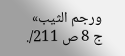ورجم الثيب» ج 8 ص 211/.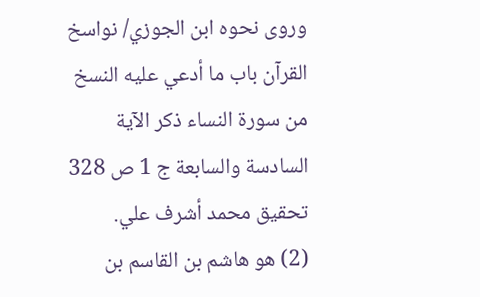وروى نحوه ابن الجوزي/ نواسخ القرآن باب ما أدعي عليه النسخ من سورة النساء ذكر الآية السادسة والسابعة ج 1 ص 328 تحقيق محمد أشرف علي.
(2) هو هاشم بن القاسم بن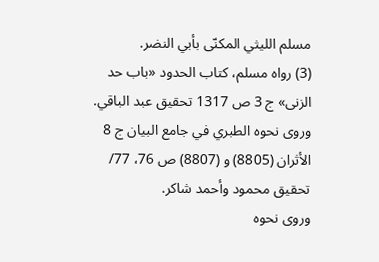مسلم الليثي المكنّى بأبي النضر.
(3) رواه مسلم، كتاب الحدود «باب حد الزنى» ج 3 ص 1317 تحقيق عبد الباقي.
وروى نحوه الطبري في جامع البيان ج 8 الأثران (8805) و (8807) ص 76، 77/ تحقيق محمود وأحمد شاكر.
وروى نحوه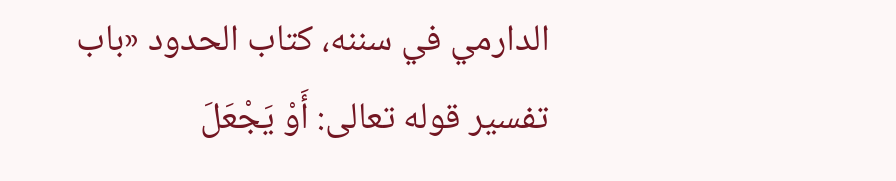الدارمي في سننه، كتاب الحدود «باب تفسير قوله تعالى: أَوْ يَجْعَلَ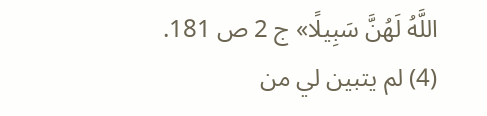اللَّهُ لَهُنَّ سَبِيلًا» ج 2 ص 181.
(4) لم يتبين لي من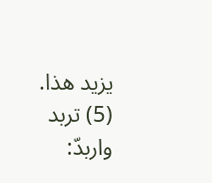يزيد هذا.
(5) تربد واربدّ: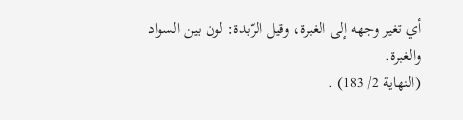أي تغير وجهه إلى الغبرة، وقيل الرّبدة: لون بين السواد والغبرة.
(النهاية 2/ 183) .